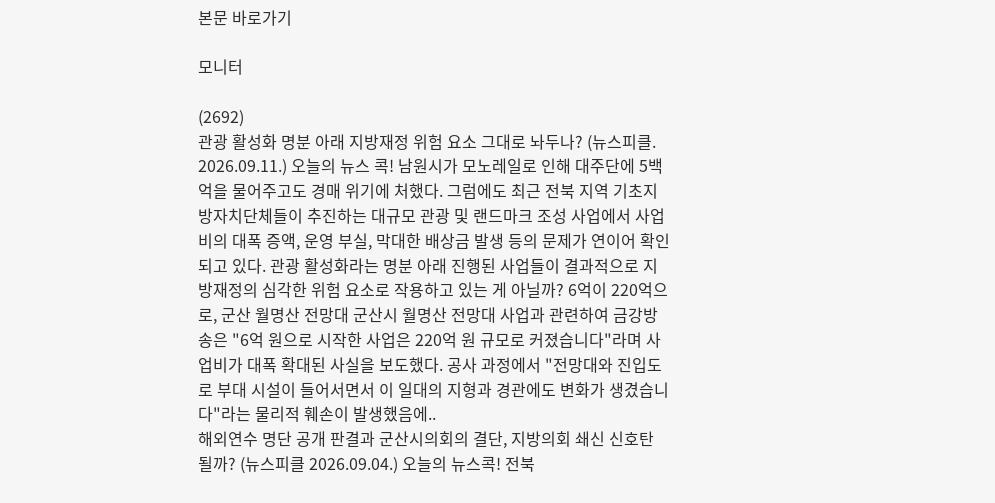본문 바로가기

모니터

(2692)
관광 활성화 명분 아래 지방재정 위험 요소 그대로 놔두나? (뉴스피클. 2026.09.11.) 오늘의 뉴스 콕! 남원시가 모노레일로 인해 대주단에 5백억을 물어주고도 경매 위기에 처했다. 그럼에도 최근 전북 지역 기초지방자치단체들이 추진하는 대규모 관광 및 랜드마크 조성 사업에서 사업비의 대폭 증액, 운영 부실, 막대한 배상금 발생 등의 문제가 연이어 확인되고 있다. 관광 활성화라는 명분 아래 진행된 사업들이 결과적으로 지방재정의 심각한 위험 요소로 작용하고 있는 게 아닐까? 6억이 220억으로, 군산 월명산 전망대 군산시 월명산 전망대 사업과 관련하여 금강방송은 "6억 원으로 시작한 사업은 220억 원 규모로 커졌습니다"라며 사업비가 대폭 확대된 사실을 보도했다. 공사 과정에서 "전망대와 진입도로 부대 시설이 들어서면서 이 일대의 지형과 경관에도 변화가 생겼습니다"라는 물리적 훼손이 발생했음에..
해외연수 명단 공개 판결과 군산시의회의 결단, 지방의회 쇄신 신호탄 될까? (뉴스피클 2026.09.04.) 오늘의 뉴스콕! 전북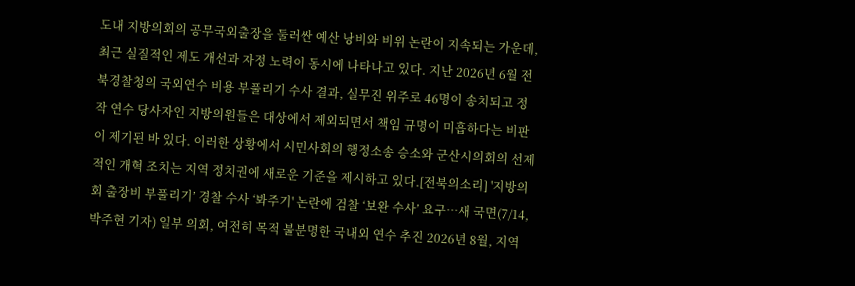도내 지방의회의 공무국외출장을 둘러싼 예산 낭비와 비위 논란이 지속되는 가운데, 최근 실질적인 제도 개선과 자정 노력이 동시에 나타나고 있다. 지난 2026년 6월 전북경찰청의 국외연수 비용 부풀리기 수사 결과, 실무진 위주로 46명이 송치되고 정작 연수 당사자인 지방의원들은 대상에서 제외되면서 책임 규명이 미흡하다는 비판이 제기된 바 있다. 이러한 상황에서 시민사회의 행정소송 승소와 군산시의회의 선제적인 개혁 조치는 지역 정치권에 새로운 기준을 제시하고 있다.[전북의소리] '지방의회 출장비 부풀리기’ 경찰 수사 ‘봐주기' 논란에 검찰 ‘보완 수사’ 요구…새 국면(7/14, 박주현 기자) 일부 의회, 여전히 목적 불분명한 국내외 연수 추진 2026년 8월, 지역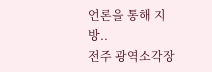언론을 통해 지방..
전주 광역소각장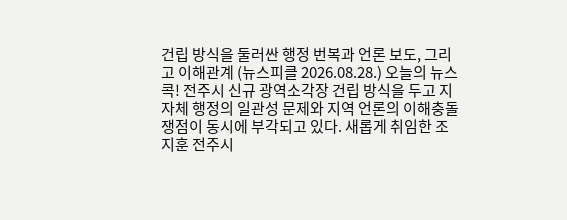건립 방식을 둘러싼 행정 번복과 언론 보도, 그리고 이해관계 (뉴스피클 2026.08.28.) 오늘의 뉴스 콕! 전주시 신규 광역소각장 건립 방식을 두고 지자체 행정의 일관성 문제와 지역 언론의 이해충돌 쟁점이 동시에 부각되고 있다. 새롭게 취임한 조지훈 전주시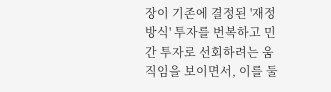장이 기존에 결정된 '재정 방식' 투자를 번복하고 민간 투자로 선회하려는 움직임을 보이면서, 이를 둘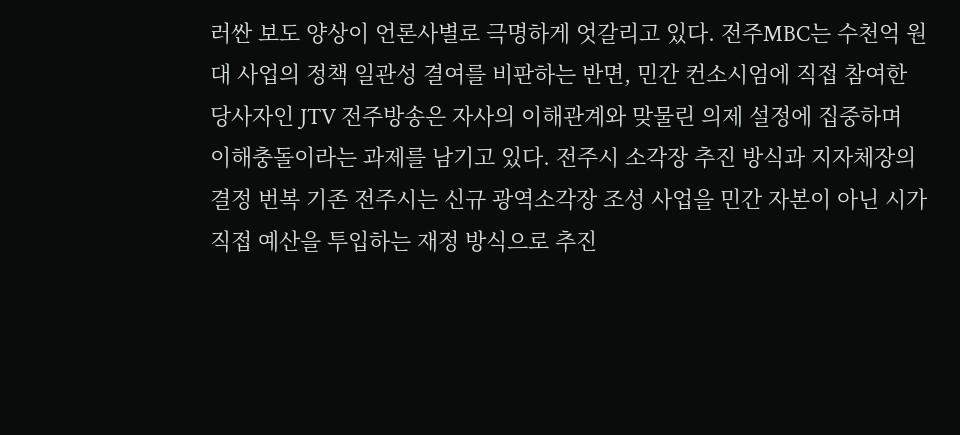러싼 보도 양상이 언론사별로 극명하게 엇갈리고 있다. 전주MBC는 수천억 원대 사업의 정책 일관성 결여를 비판하는 반면, 민간 컨소시엄에 직접 참여한 당사자인 JTV 전주방송은 자사의 이해관계와 맞물린 의제 설정에 집중하며 이해충돌이라는 과제를 남기고 있다. 전주시 소각장 추진 방식과 지자체장의 결정 번복 기존 전주시는 신규 광역소각장 조성 사업을 민간 자본이 아닌 시가 직접 예산을 투입하는 재정 방식으로 추진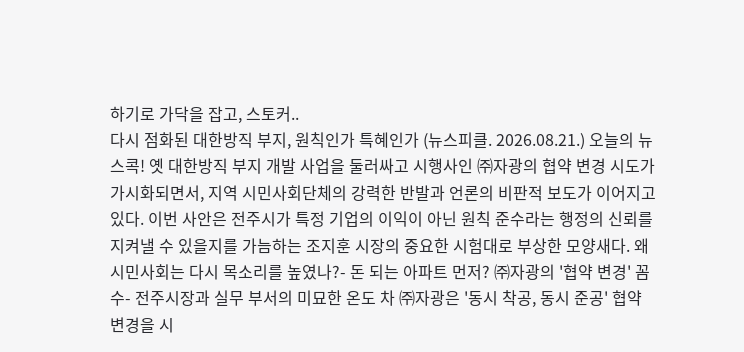하기로 가닥을 잡고, 스토커..
다시 점화된 대한방직 부지, 원칙인가 특혜인가 (뉴스피클. 2026.08.21.) 오늘의 뉴스콕! 옛 대한방직 부지 개발 사업을 둘러싸고 시행사인 ㈜자광의 협약 변경 시도가 가시화되면서, 지역 시민사회단체의 강력한 반발과 언론의 비판적 보도가 이어지고 있다. 이번 사안은 전주시가 특정 기업의 이익이 아닌 원칙 준수라는 행정의 신뢰를 지켜낼 수 있을지를 가늠하는 조지훈 시장의 중요한 시험대로 부상한 모양새다. 왜 시민사회는 다시 목소리를 높였나?- 돈 되는 아파트 먼저? ㈜자광의 '협약 변경' 꼼수- 전주시장과 실무 부서의 미묘한 온도 차 ㈜자광은 '동시 착공, 동시 준공' 협약 변경을 시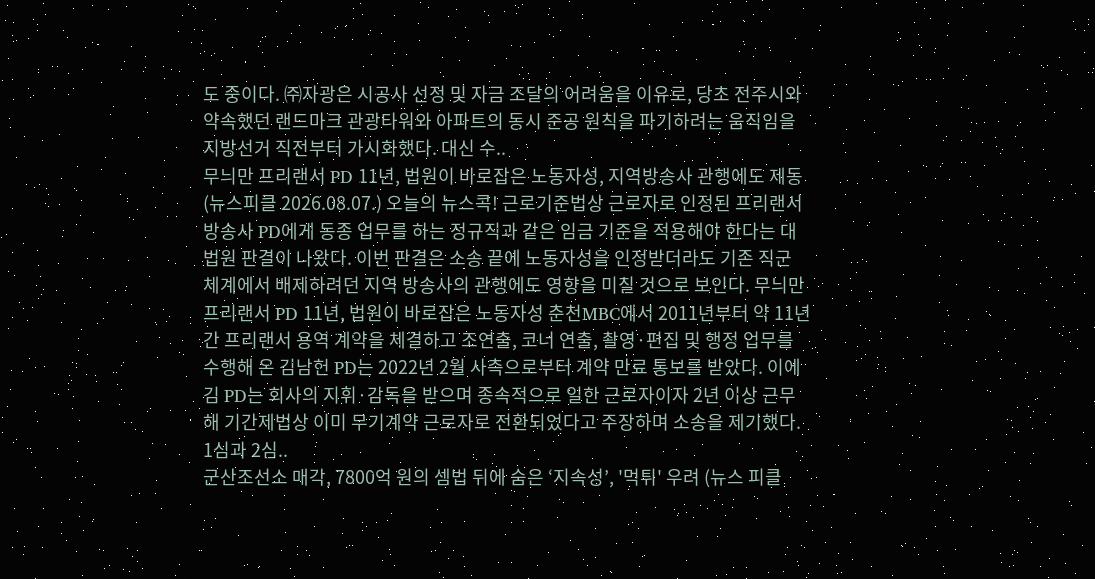도 중이다. ㈜자광은 시공사 선정 및 자금 조달의 어려움을 이유로, 당초 전주시와 약속했던 랜드마크 관광타워와 아파트의 동시 준공 원칙을 파기하려는 움직임을 지방선거 직전부터 가시화했다. 대신 수..
무늬만 프리랜서 PD 11년, 법원이 바로잡은 노동자성, 지역방송사 관행에도 제동(뉴스피클 2026.08.07.) 오늘의 뉴스콕! 근로기준법상 근로자로 인정된 프리랜서 방송사 PD에게 동종 업무를 하는 정규직과 같은 임금 기준을 적용해야 한다는 대법원 판결이 나왔다. 이번 판결은 소송 끝에 노동자성을 인정받더라도 기존 직군 체계에서 배제하려던 지역 방송사의 관행에도 영향을 미칠 것으로 보인다. 무늬만 프리랜서 PD 11년, 법원이 바로잡은 노동자성 춘천MBC에서 2011년부터 약 11년간 프리랜서 용역 계약을 체결하고 조연출, 코너 연출, 촬영·편집 및 행정 업무를 수행해 온 김남헌 PD는 2022년 2월 사측으로부터 계약 만료 통보를 받았다. 이에 김 PD는 회사의 지휘·감독을 받으며 종속적으로 일한 근로자이자 2년 이상 근무해 기간제법상 이미 무기계약 근로자로 전환되었다고 주장하며 소송을 제기했다. 1심과 2심..
군산조선소 매각, 7800억 원의 셈법 뒤에 숨은 ‘지속성’, '먹튀' 우려 (뉴스 피클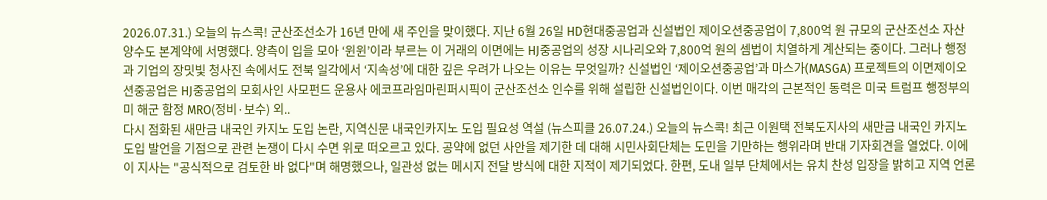2026.07.31.) 오늘의 뉴스콕! 군산조선소가 16년 만에 새 주인을 맞이했다. 지난 6월 26일 HD현대중공업과 신설법인 제이오션중공업이 7,800억 원 규모의 군산조선소 자산 양수도 본계약에 서명했다. 양측이 입을 모아 ‘윈윈’이라 부르는 이 거래의 이면에는 HJ중공업의 성장 시나리오와 7,800억 원의 셈법이 치열하게 계산되는 중이다. 그러나 행정과 기업의 장밋빛 청사진 속에서도 전북 일각에서 ‘지속성’에 대한 깊은 우려가 나오는 이유는 무엇일까? 신설법인 ‘제이오션중공업’과 마스가(MASGA) 프로젝트의 이면제이오션중공업은 HJ중공업의 모회사인 사모펀드 운용사 에코프라임마린퍼시픽이 군산조선소 인수를 위해 설립한 신설법인이다. 이번 매각의 근본적인 동력은 미국 트럼프 행정부의 미 해군 함정 MRO(정비·보수) 외..
다시 점화된 새만금 내국인 카지노 도입 논란, 지역신문 내국인카지노 도입 필요성 역설 (뉴스피클 26.07.24.) 오늘의 뉴스콕! 최근 이원택 전북도지사의 새만금 내국인 카지노 도입 발언을 기점으로 관련 논쟁이 다시 수면 위로 떠오르고 있다. 공약에 없던 사안을 제기한 데 대해 시민사회단체는 도민을 기만하는 행위라며 반대 기자회견을 열었다. 이에 이 지사는 "공식적으로 검토한 바 없다"며 해명했으나, 일관성 없는 메시지 전달 방식에 대한 지적이 제기되었다. 한편, 도내 일부 단체에서는 유치 찬성 입장을 밝히고 지역 언론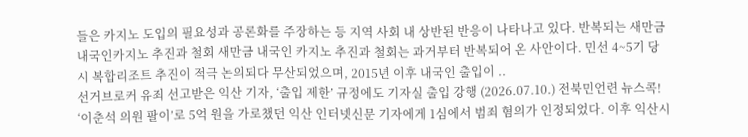들은 카지노 도입의 필요성과 공론화를 주장하는 등 지역 사회 내 상반된 반응이 나타나고 있다. 반복되는 새만금 내국인카지노 추진과 철회 새만금 내국인 카지노 추진과 철회는 과거부터 반복되어 온 사안이다. 민선 4~5기 당시 복합리조트 추진이 적극 논의되다 무산되었으며, 2015년 이후 내국인 출입이 ..
선거브로커 유죄 선고받은 익산 기자, ‘출입 제한’ 규정에도 기자실 출입 강행 (2026.07.10.) 전북민언련 뉴스콕! ‘이춘석 의원 팔이’로 5억 원을 가로챘던 익산 인터넷신문 기자에게 1심에서 범죄 혐의가 인정되었다. 이후 익산시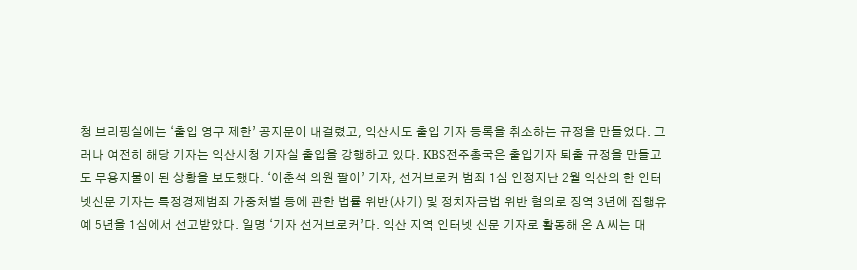청 브리핑실에는 ‘출입 영구 제한’ 공지문이 내걸렸고, 익산시도 출입 기자 등록을 취소하는 규정을 만들었다. 그러나 여전히 해당 기자는 익산시청 기자실 출입을 강행하고 있다. KBS전주총국은 출입기자 퇴출 규정을 만들고도 무용지물이 된 상황을 보도했다. ‘이춘석 의원 팔이’ 기자, 선거브로커 범죄 1심 인정지난 2월 익산의 한 인터넷신문 기자는 특정경제범죄 가중처벌 등에 관한 법률 위반(사기) 및 정치자금법 위반 혐의로 징역 3년에 집행유예 5년을 1심에서 선고받았다. 일명 ‘기자 선거브로커’다. 익산 지역 인터넷 신문 기자로 활동해 온 A 씨는 대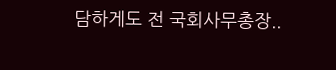담하게도 전 국회사무총장..